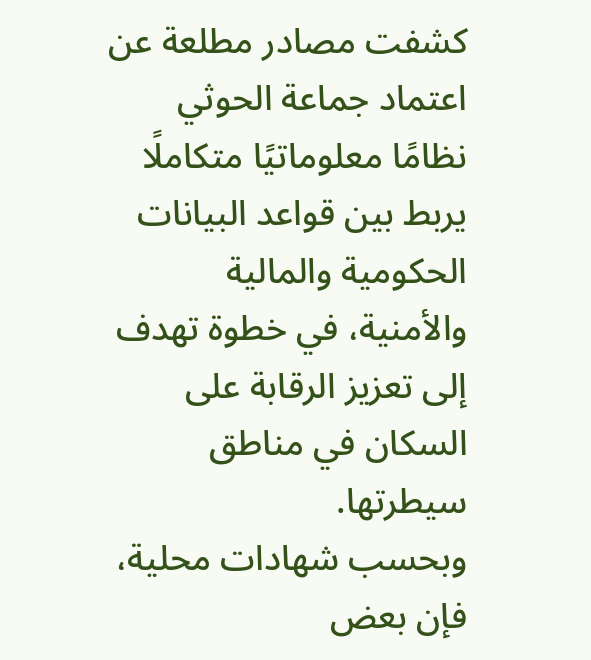كشفت مصادر مطلعة عن اعتماد جماعة الحوثي نظامًا معلوماتيًا متكاملًا يربط بين قواعد البيانات الحكومية والمالية والأمنية، في خطوة تهدف إلى تعزيز الرقابة على السكان في مناطق سيطرتها.
وبحسب شهادات محلية، فإن بعض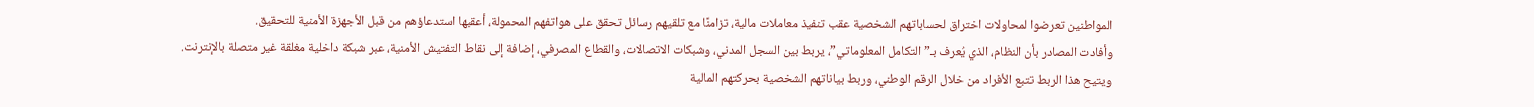المواطنين تعرضوا لمحاولات اختراق لحساباتهم الشخصية عقب تنفيذ معاملات مالية، تزامنًا مع تلقيهم رسائل تحقق على هواتفهم المحمولة، أعقبها استدعاؤهم من قبل الأجهزة الأمنية للتحقيق.
وأفادت المصادر بأن النظام، الذي يُعرف بـ”التكامل المعلوماتي”، يربط بين السجل المدني، وشبكات الاتصالات، والقطاع المصرفي، إضافة إلى نقاط التفتيش الأمنية، عبر شبكة داخلية مغلقة غير متصلة بالإنترنت.
ويتيح هذا الربط تتبع الأفراد من خلال الرقم الوطني، وربط بياناتهم الشخصية بحركتهم المالية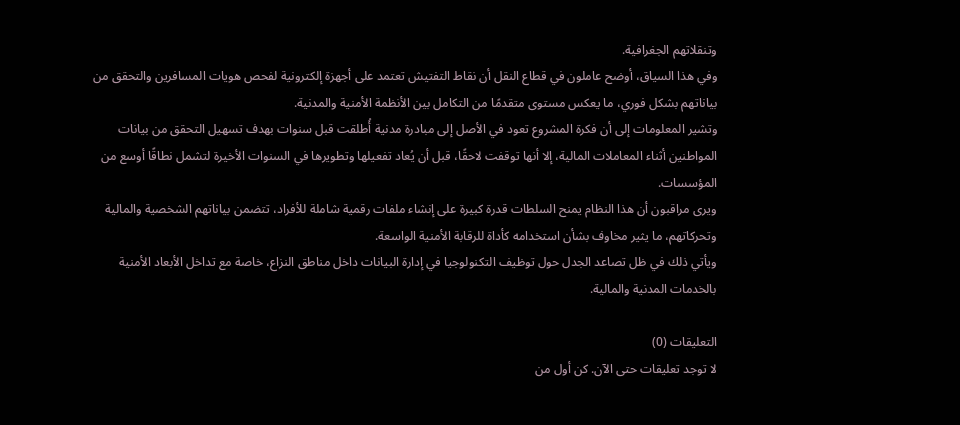وتنقلاتهم الجغرافية.
وفي هذا السياق، أوضح عاملون في قطاع النقل أن نقاط التفتيش تعتمد على أجهزة إلكترونية لفحص هويات المسافرين والتحقق من بياناتهم بشكل فوري، ما يعكس مستوى متقدمًا من التكامل بين الأنظمة الأمنية والمدنية.
وتشير المعلومات إلى أن فكرة المشروع تعود في الأصل إلى مبادرة مدنية أُطلقت قبل سنوات بهدف تسهيل التحقق من بيانات المواطنين أثناء المعاملات المالية، إلا أنها توقفت لاحقًا، قبل أن يُعاد تفعيلها وتطويرها في السنوات الأخيرة لتشمل نطاقًا أوسع من المؤسسات.
ويرى مراقبون أن هذا النظام يمنح السلطات قدرة كبيرة على إنشاء ملفات رقمية شاملة للأفراد، تتضمن بياناتهم الشخصية والمالية وتحركاتهم، ما يثير مخاوف بشأن استخدامه كأداة للرقابة الأمنية الواسعة.
ويأتي ذلك في ظل تصاعد الجدل حول توظيف التكنولوجيا في إدارة البيانات داخل مناطق النزاع، خاصة مع تداخل الأبعاد الأمنية بالخدمات المدنية والمالية.

التعليقات (0)
لا توجد تعليقات حتى الآن. كن أول من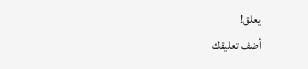يعلق!
أضف تعليقك